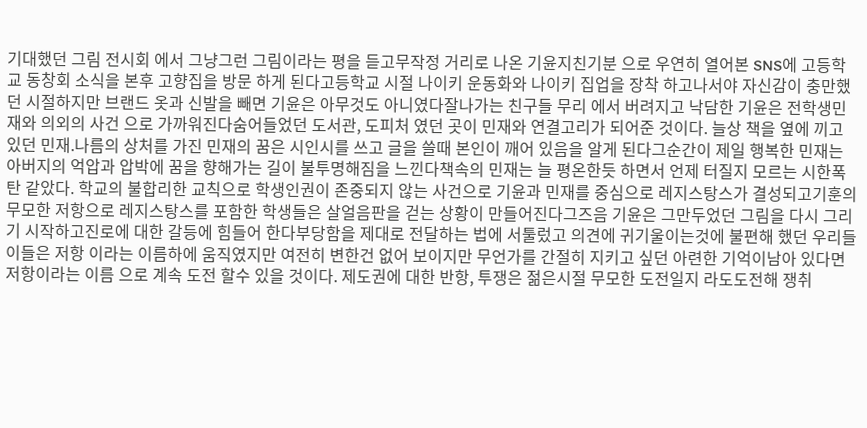기대했던 그림 전시회 에서 그냥그런 그림이라는 평을 듣고무작정 거리로 나온 기윤지친기분 으로 우연히 열어본 SNS에 고등학교 동창회 소식을 본후 고향집을 방문 하게 된다고등학교 시절 나이키 운동화와 나이키 집업을 장착 하고나서야 자신감이 충만했던 시절하지만 브랜드 옷과 신발을 빼면 기윤은 아무것도 아니였다잘나가는 친구들 무리 에서 버려지고 낙담한 기윤은 전학생민재와 의외의 사건 으로 가까워진다숨어들었던 도서관, 도피처 였던 곳이 민재와 연결고리가 되어준 것이다. 늘상 책을 옆에 끼고 있던 민재.나름의 상처를 가진 민재의 꿈은 시인시를 쓰고 글을 쓸때 본인이 깨어 있음을 알게 된다그순간이 제일 행복한 민재는 아버지의 억압과 압박에 꿈을 향해가는 길이 불투명해짐을 느낀다책속의 민재는 늘 평온한듯 하면서 언제 터질지 모르는 시한폭탄 같았다. 학교의 불합리한 교칙으로 학생인권이 존중되지 않는 사건으로 기윤과 민재를 중심으로 레지스탕스가 결성되고기훈의 무모한 저항으로 레지스탕스를 포함한 학생들은 살얼음판을 걷는 상황이 만들어진다그즈음 기윤은 그만두었던 그림을 다시 그리기 시작하고진로에 대한 갈등에 힘들어 한다부당함을 제대로 전달하는 법에 서툴렀고 의견에 귀기울이는것에 불편해 했던 우리들이들은 저항 이라는 이름하에 움직였지만 여전히 변한건 없어 보이지만 무언가를 간절히 지키고 싶던 아련한 기억이남아 있다면 저항이라는 이름 으로 계속 도전 할수 있을 것이다. 제도권에 대한 반항, 투쟁은 젊은시절 무모한 도전일지 라도도전해 쟁취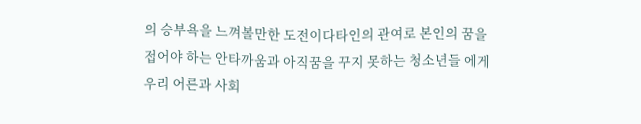의 승부욕을 느껴볼만한 도전이다타인의 관여로 본인의 꿈을 접어야 하는 안타까움과 아직꿈을 꾸지 못하는 청소년들 에게 우리 어른과 사회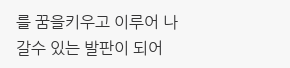를 꿈을키우고 이루어 나갈수 있는 발판이 되어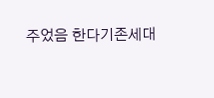주었음 한다기존세대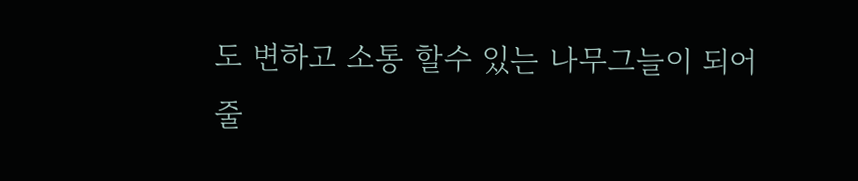도 변하고 소통 할수 있는 나무그늘이 되어 줄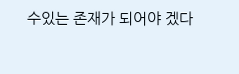수있는 존재가 되어야 겠다